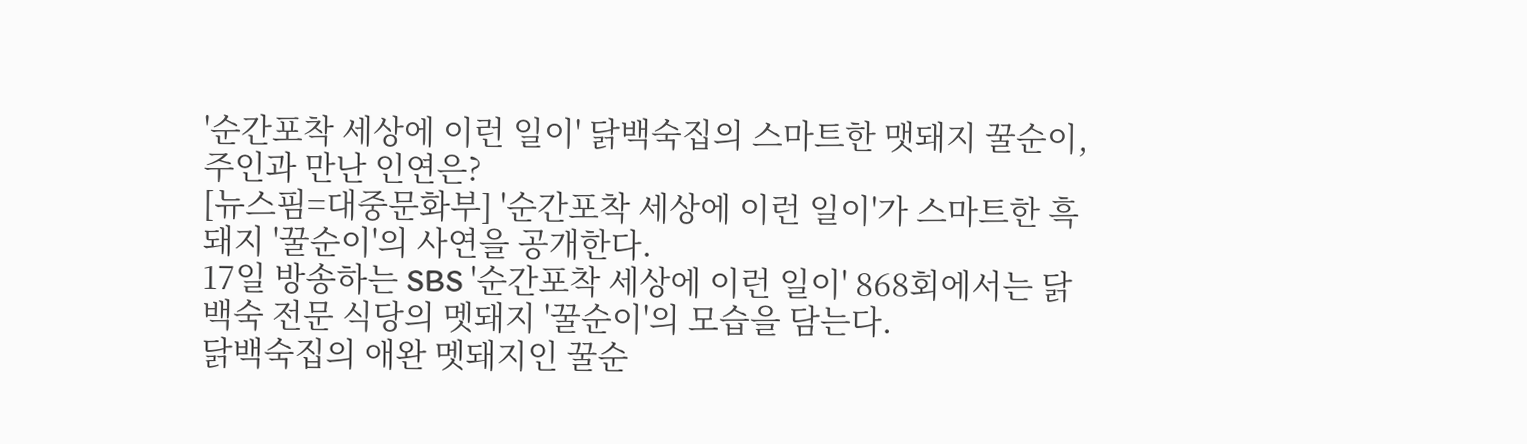'순간포착 세상에 이런 일이' 닭백숙집의 스마트한 맷돼지 꿀순이, 주인과 만난 인연은?
[뉴스핌=대중문화부] '순간포착 세상에 이런 일이'가 스마트한 흑돼지 '꿀순이'의 사연을 공개한다.
17일 방송하는 SBS '순간포착 세상에 이런 일이' 868회에서는 닭백숙 전문 식당의 멧돼지 '꿀순이'의 모습을 담는다.
닭백숙집의 애완 멧돼지인 꿀순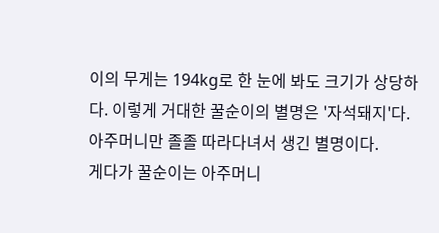이의 무게는 194kg로 한 눈에 봐도 크기가 상당하다. 이렇게 거대한 꿀순이의 별명은 '자석돼지'다. 아주머니만 졸졸 따라다녀서 생긴 별명이다.
게다가 꿀순이는 아주머니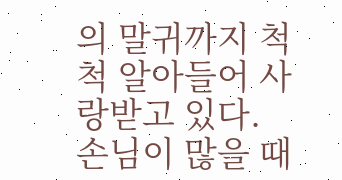의 말귀까지 척척 알아들어 사랑받고 있다. 손님이 많을 때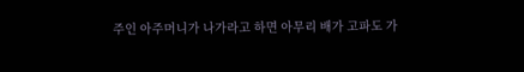주인 아주머니가 나가라고 하면 아무리 배가 고파도 가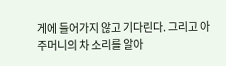게에 들어가지 않고 기다린다. 그리고 아주머니의 차 소리를 알아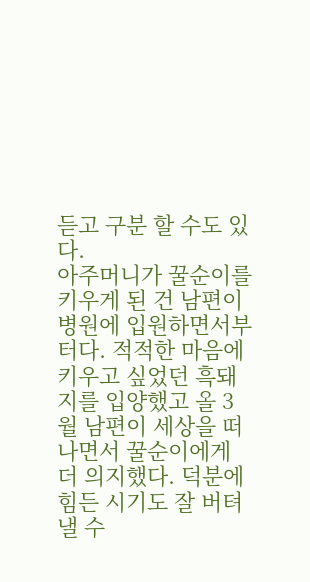듣고 구분 할 수도 있다.
아주머니가 꿀순이를 키우게 된 건 남편이 병원에 입원하면서부터다. 적적한 마음에 키우고 싶었던 흑돼지를 입양했고 올 3월 남편이 세상을 떠나면서 꿀순이에게 더 의지했다. 덕분에 힘든 시기도 잘 버텨낼 수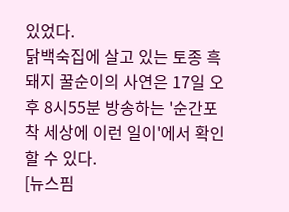있었다.
닭백숙집에 살고 있는 토종 흑돼지 꿀순이의 사연은 17일 오후 8시55분 방송하는 '순간포착 세상에 이런 일이'에서 확인할 수 있다.
[뉴스핌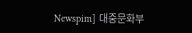Newspim] 대중문화부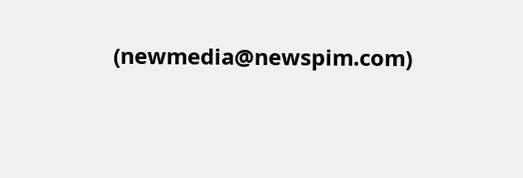(newmedia@newspim.com)